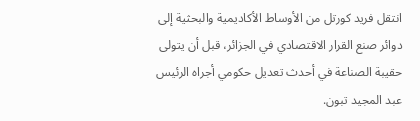انتقل فريد كورتل من الأوساط الأكاديمية والبحثية إلى دوائر صنع القرار الاقتصادي في الجزائر، قبل أن يتولى حقيبة الصناعة في أحدث تعديل حكومي أجراه الرئيس عبد المجيد تبون.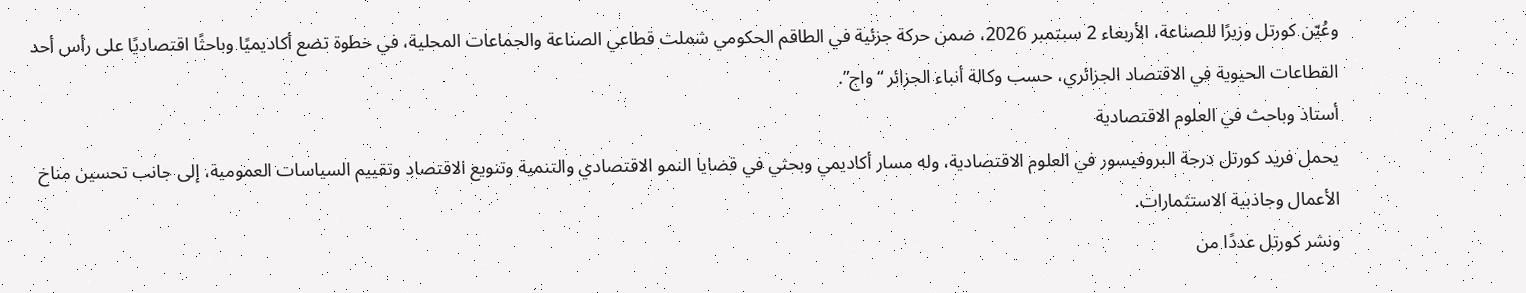وعُيّن كورتل وزيرًا للصناعة، الأربعاء 2 سبتمبر 2026، ضمن حركة جزئية في الطاقم الحكومي شملت قطاعي الصناعة والجماعات المحلية، في خطوة تضع أكاديميًا وباحثًا اقتصاديًا على رأس أحد القطاعات الحيوية في الاقتصاد الجزائري، حسب وكالة أنباء الجزائر “واج”.
أستاذ وباحث في العلوم الاقتصادية
يحمل فريد كورتل درجة البروفيسور في العلوم الاقتصادية، وله مسار أكاديمي وبحثي في قضايا النمو الاقتصادي والتنمية وتنويع الاقتصاد وتقييم السياسات العمومية، إلى جانب تحسين مناخ الأعمال وجاذبية الاستثمارات.
ونشر كورتل عددًا من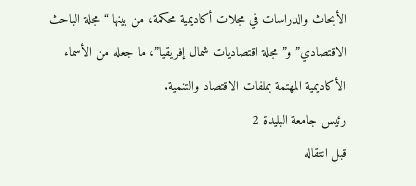الأبحاث والدراسات في مجلات أكاديمية محكمة، من بينها “مجلة الباحث الاقتصادي” و”مجلة اقتصاديات شمال إفريقيا”، ما جعله من الأسماء الأكاديمية المهتمة بملفات الاقتصاد والتنمية.
رئيس جامعة البليدة 2
قبل انتقاله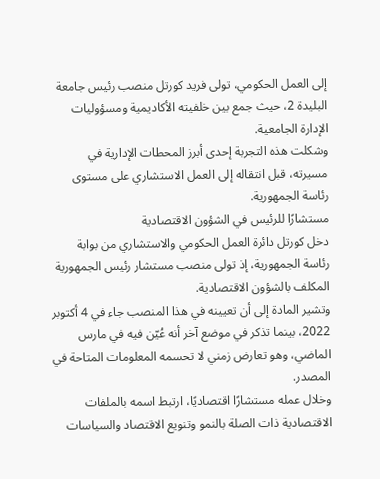إلى العمل الحكومي، تولى فريد كورتل منصب رئيس جامعة البليدة 2، حيث جمع بين خلفيته الأكاديمية ومسؤوليات الإدارة الجامعية.
وشكلت هذه التجربة إحدى أبرز المحطات الإدارية في مسيرته، قبل انتقاله إلى العمل الاستشاري على مستوى رئاسة الجمهورية.
مستشارًا للرئيس في الشؤون الاقتصادية
دخل كورتل دائرة العمل الحكومي والاستشاري من بوابة رئاسة الجمهورية، إذ تولى منصب مستشار رئيس الجمهورية المكلف بالشؤون الاقتصادية.
وتشير المادة إلى أن تعيينه في هذا المنصب جاء في 4 أكتوبر 2022، بينما تذكر في موضع آخر أنه عُيّن فيه في مارس الماضي، وهو تعارض زمني لا تحسمه المعلومات المتاحة في المصدر.
وخلال عمله مستشارًا اقتصاديًا، ارتبط اسمه بالملفات الاقتصادية ذات الصلة بالنمو وتنويع الاقتصاد والسياسات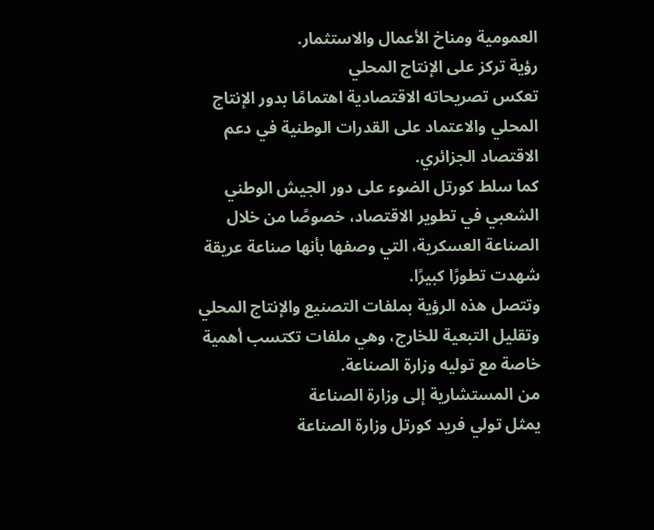العمومية ومناخ الأعمال والاستثمار.
رؤية تركز على الإنتاج المحلي
تعكس تصريحاته الاقتصادية اهتمامًا بدور الإنتاج المحلي والاعتماد على القدرات الوطنية في دعم الاقتصاد الجزائري.
كما سلط كورتل الضوء على دور الجيش الوطني الشعبي في تطوير الاقتصاد، خصوصًا من خلال الصناعة العسكرية، التي وصفها بأنها صناعة عريقة شهدت تطورًا كبيرًا.
وتتصل هذه الرؤية بملفات التصنيع والإنتاج المحلي وتقليل التبعية للخارج، وهي ملفات تكتسب أهمية خاصة مع توليه وزارة الصناعة.
من المستشارية إلى وزارة الصناعة
يمثل تولي فريد كورتل وزارة الصناعة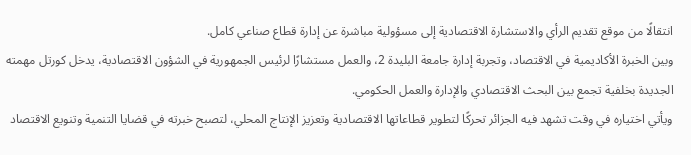انتقالًا من موقع تقديم الرأي والاستشارة الاقتصادية إلى مسؤولية مباشرة عن إدارة قطاع صناعي كامل.
وبين الخبرة الأكاديمية في الاقتصاد، وتجربة إدارة جامعة البليدة 2، والعمل مستشارًا لرئيس الجمهورية في الشؤون الاقتصادية، يدخل كورتل مهمته الجديدة بخلفية تجمع بين البحث الاقتصادي والإدارة والعمل الحكومي.
ويأتي اختياره في وقت تشهد فيه الجزائر تحركًا لتطوير قطاعاتها الاقتصادية وتعزيز الإنتاج المحلي، لتصبح خبرته في قضايا التنمية وتنويع الاقتصاد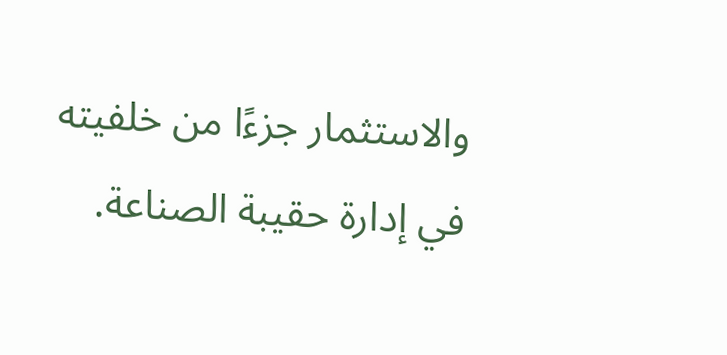والاستثمار جزءًا من خلفيته في إدارة حقيبة الصناعة.